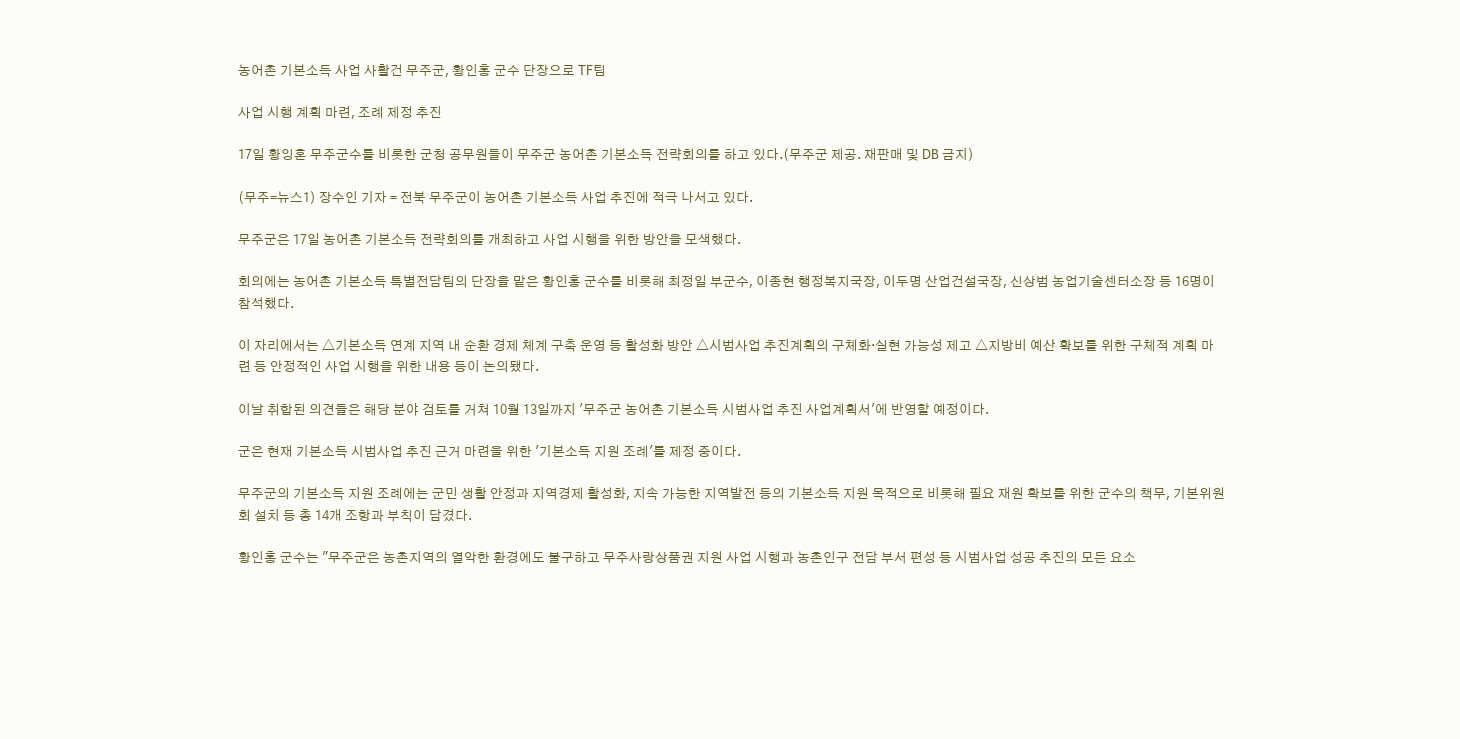농어촌 기본소득 사업 사활건 무주군, 황인홍 군수 단장으로 TF팀

사업 시행 계획 마련, 조례 제정 추진

17일 황잉혼 무주군수를 비롯한 군청 공무원들이 무주군 농어촌 기본소득 전략회의를 하고 있다.(무주군 제공. 재판매 및 DB 금지)

(무주=뉴스1) 장수인 기자 = 전북 무주군이 농어촌 기본소득 사업 추진에 적극 나서고 있다.

무주군은 17일 농어촌 기본소득 전략회의를 개최하고 사업 시행을 위한 방안을 모색했다.

회의에는 농어촌 기본소득 특별전담팀의 단장을 맡은 황인홍 군수를 비롯해 최정일 부군수, 이종현 행정복지국장, 이두명 산업건설국장, 신상범 농업기술센터소장 등 16명이 참석했다.

이 자리에서는 △기본소득 연계 지역 내 순환 경제 체계 구축 운영 등 활성화 방안 △시범사업 추진계획의 구체화·실현 가능성 제고 △지방비 예산 확보를 위한 구체적 계획 마련 등 안정적인 사업 시행을 위한 내용 등이 논의됐다.

이날 취합된 의견들은 해당 분야 검토를 거쳐 10월 13일까지 '무주군 농어촌 기본소득 시범사업 추진 사업계획서'에 반영할 예정이다.

군은 현재 기본소득 시범사업 추진 근거 마련을 위한 '기본소득 지원 조례'를 제정 중이다.

무주군의 기본소득 지원 조례에는 군민 생활 안정과 지역경제 활성화, 지속 가능한 지역발전 등의 기본소득 지원 목적으로 비롯해 필요 재원 확보를 위한 군수의 책무, 기본위원회 설치 등 총 14개 조항과 부칙이 담겼다.

황인홍 군수는 "무주군은 농촌지역의 열악한 환경에도 불구하고 무주사랑상품권 지원 사업 시행과 농촌인구 전담 부서 편성 등 시범사업 성공 추진의 모든 요소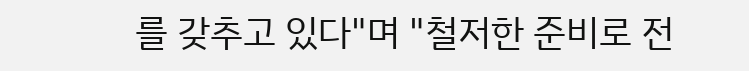를 갖추고 있다"며 "철저한 준비로 전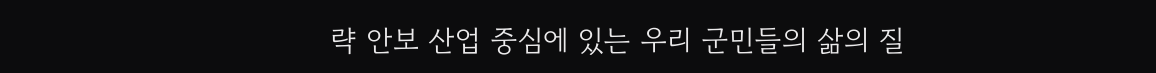략 안보 산업 중심에 있는 우리 군민들의 삶의 질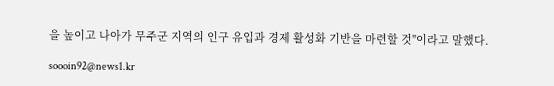을 높이고 나아가 무주군 지역의 인구 유입과 경제 활성화 기반을 마련할 것"이라고 말했다.

soooin92@news1.kr